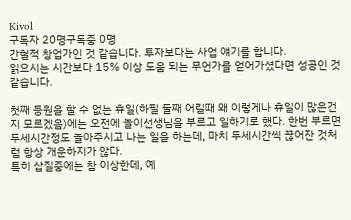Kivol
구독자 20명구독중 0명
간헐적 창업가인 것 같습니다. 투자보다는 사업 얘기를 합니다.
읽으시는 시간보다 15% 이상 도움 되는 무언가를 얻어가셨다면 성공인 것 같습니다.

첫째 등원을 할 수 없는 휴일(하필 둘째 어릴때 왜 이렇게나 휴일이 많은건지 모르겠음)에는 오전에 놀이선생님을 부르고 일하기로 했다. 한번 부르면 두세시간정도 놀아주시고 나는 일을 하는데, 마치 두세시간씩 끊어잔 것처럼 항상 개운하지가 않다.
특히 삽질중에는 참 이상한데, 예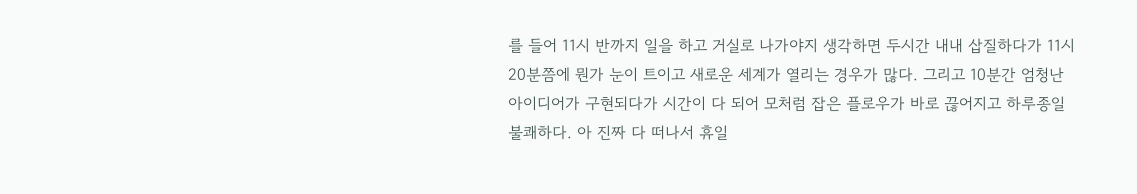를 들어 11시 반까지 일을 하고 거실로 나가야지 생각하면 두시간 내내 삽질하다가 11시 20분쯤에 뭔가 눈이 트이고 새로운 세계가 열리는 경우가 많다. 그리고 10분간 엄청난 아이디어가 구현되다가 시간이 다 되어 모처럼 잡은 플로우가 바로 끊어지고 하루종일 불쾌하다. 아 진짜 다 떠나서 휴일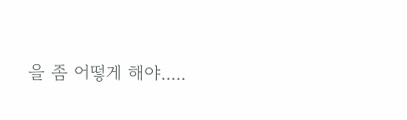을 좀 어떻게 해야.....